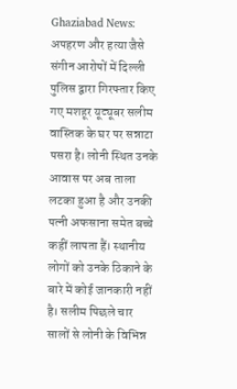Ghaziabad News: अपहरण और हत्या जैसे संगीन आरोपों में दिल्ली पुलिस द्वारा गिरफ्तार किए गए मशहूर यूट्यूबर सलीम वास्तिक के घर पर सन्नाटा पसरा है। लोनी स्थित उनके आवास पर अब ताला लटका हुआ है और उनकी पत्नी अफसाना समेत बच्चे कहीं लापता हैं। स्थानीय लोगों को उनके ठिकाने के बारे में कोई जानकारी नहीं है। सलीम पिछले चार सालों से लोनी के विभिन्न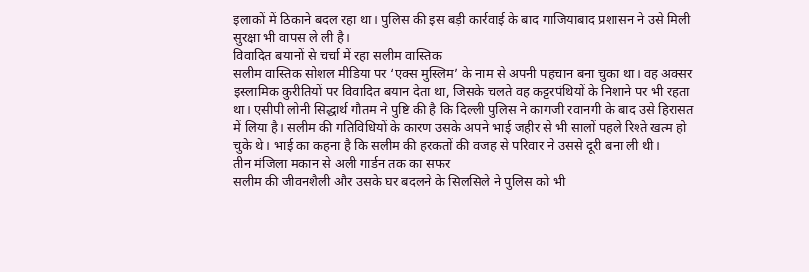इलाकों में ठिकाने बदल रहा था। पुलिस की इस बड़ी कार्रवाई के बाद गाजियाबाद प्रशासन ने उसे मिली सुरक्षा भी वापस ले ली है।
विवादित बयानों से चर्चा में रहा सलीम वास्तिक
सलीम वास्तिक सोशल मीडिया पर ‘एक्स मुस्लिम’ के नाम से अपनी पहचान बना चुका था। वह अक्सर इस्लामिक कुरीतियों पर विवादित बयान देता था, जिसके चलते वह कट्टरपंथियों के निशाने पर भी रहता था। एसीपी लोनी सिद्धार्थ गौतम ने पुष्टि की है कि दिल्ली पुलिस ने कागजी रवानगी के बाद उसे हिरासत में लिया है। सलीम की गतिविधियों के कारण उसके अपने भाई जहीर से भी सालों पहले रिश्ते खत्म हो चुके थे। भाई का कहना है कि सलीम की हरकतों की वजह से परिवार ने उससे दूरी बना ली थी।
तीन मंजिला मकान से अली गार्डन तक का सफर
सलीम की जीवनशैली और उसके घर बदलने के सिलसिले ने पुलिस को भी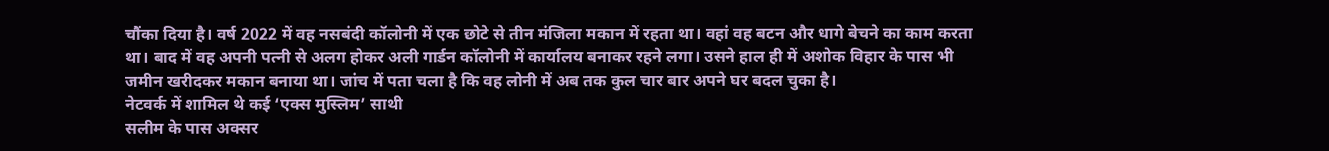चौंका दिया है। वर्ष 2022 में वह नसबंदी कॉलोनी में एक छोटे से तीन मंजिला मकान में रहता था। वहां वह बटन और धागे बेचने का काम करता था। बाद में वह अपनी पत्नी से अलग होकर अली गार्डन कॉलोनी में कार्यालय बनाकर रहने लगा। उसने हाल ही में अशोक विहार के पास भी जमीन खरीदकर मकान बनाया था। जांच में पता चला है कि वह लोनी में अब तक कुल चार बार अपने घर बदल चुका है।
नेटवर्क में शामिल थे कई ‘एक्स मुस्लिम’ साथी
सलीम के पास अक्सर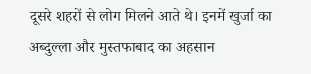दूसरे शहरों से लोग मिलने आते थे। इनमें खुर्जा का अब्दुल्ला और मुस्तफाबाद का अहसान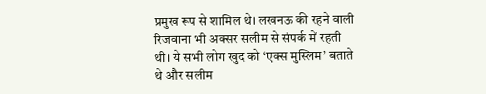प्रमुख रूप से शामिल थे। लखनऊ की रहने वाली रिजवाना भी अक्सर सलीम से संपर्क में रहती थी। ये सभी लोग खुद को ‘एक्स मुस्लिम’ बताते थे और सलीम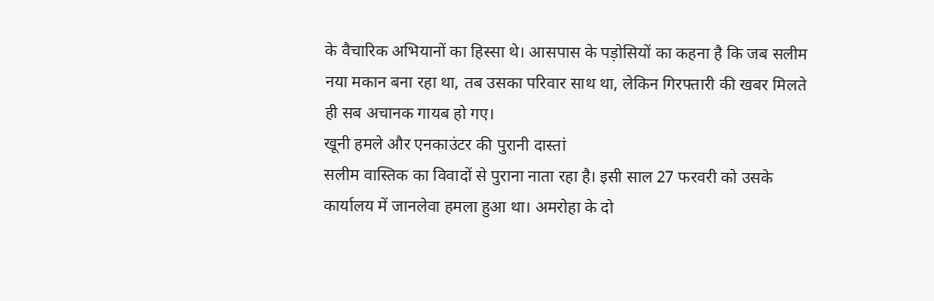के वैचारिक अभियानों का हिस्सा थे। आसपास के पड़ोसियों का कहना है कि जब सलीम नया मकान बना रहा था, तब उसका परिवार साथ था, लेकिन गिरफ्तारी की खबर मिलते ही सब अचानक गायब हो गए।
खूनी हमले और एनकाउंटर की पुरानी दास्तां
सलीम वास्तिक का विवादों से पुराना नाता रहा है। इसी साल 27 फरवरी को उसके कार्यालय में जानलेवा हमला हुआ था। अमरोहा के दो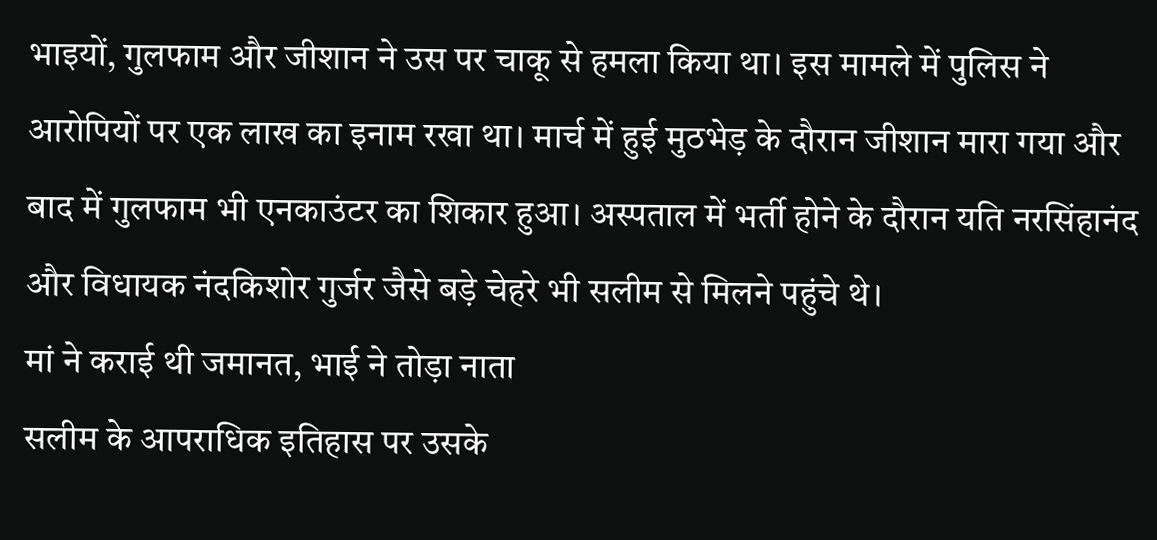भाइयों, गुलफाम और जीशान ने उस पर चाकू से हमला किया था। इस मामले में पुलिस ने आरोपियों पर एक लाख का इनाम रखा था। मार्च में हुई मुठभेड़ के दौरान जीशान मारा गया और बाद में गुलफाम भी एनकाउंटर का शिकार हुआ। अस्पताल में भर्ती होने के दौरान यति नरसिंहानंद और विधायक नंदकिशोर गुर्जर जैसे बड़े चेहरे भी सलीम से मिलने पहुंचे थे।
मां ने कराई थी जमानत, भाई ने तोड़ा नाता
सलीम के आपराधिक इतिहास पर उसके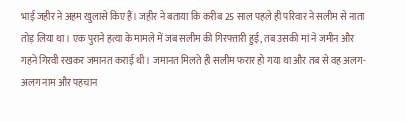भाई जहीर ने अहम खुलासे किए हैं। जहीर ने बताया कि करीब 25 साल पहले ही परिवार ने सलीम से नाता तोड़ लिया था। एक पुराने हत्या के मामले में जब सलीम की गिरफ्तारी हुई, तब उसकी मां ने जमीन और गहने गिरवी रखकर जमानत कराई थी। जमानत मिलते ही सलीम फरार हो गया था और तब से वह अलग-अलग नाम और पहचान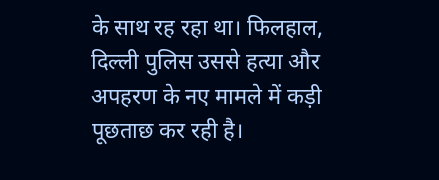के साथ रह रहा था। फिलहाल, दिल्ली पुलिस उससे हत्या और अपहरण के नए मामले में कड़ी पूछताछ कर रही है।